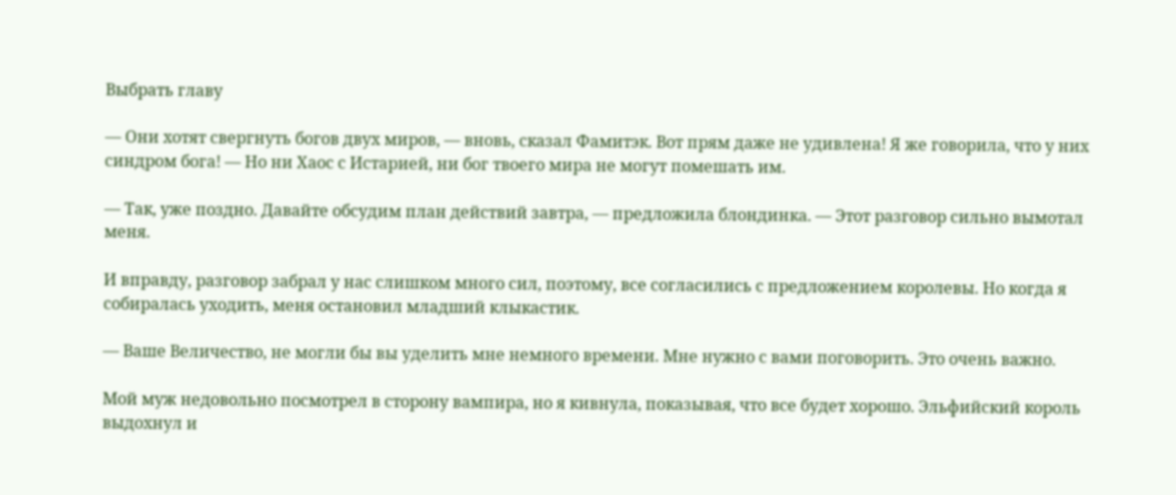Выбрать главу

— Они хотят свергнуть богов двух миров, — вновь, сказал Фамитэк. Вот прям даже не удивлена! Я же говорила, что у них синдром бога! — Но ни Хаос с Истарией, ни бог твоего мира не могут помешать им.

— Так, уже поздно. Давайте обсудим план действий завтра, — предложила блондинка. — Этот разговор сильно вымотал меня.

И вправду, разговор забрал у нас слишком много сил, поэтому, все согласились с предложением королевы. Но когда я собиралась уходить, меня остановил младший клыкастик.

— Ваше Величество, не могли бы вы уделить мне немного времени. Мне нужно с вами поговорить. Это очень важно.

Мой муж недовольно посмотрел в сторону вампира, но я кивнула, показывая, что все будет хорошо. Эльфийский король выдохнул и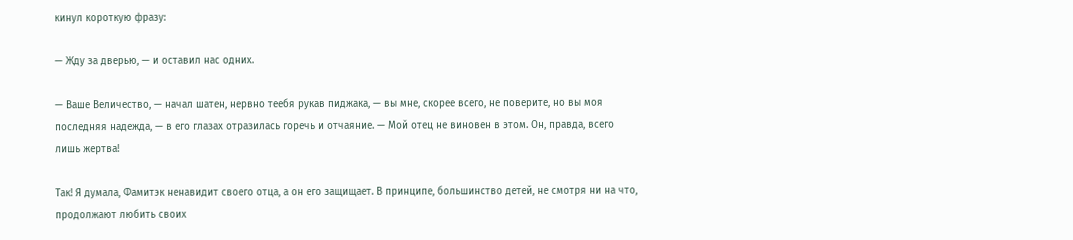кинул короткую фразу:

— Жду за дверью, — и оставил нас одних.

— Ваше Величество, — начал шатен, нервно теебя рукав пиджака, — вы мне, скорее всего, не поверите, но вы моя последняя надежда, — в его глазах отразилась горечь и отчаяние. — Мой отец не виновен в этом. Он, правда, всего лишь жертва!

Так! Я думала, Фамитэк ненавидит своего отца, а он его защищает. В принципе, большинство детей, не смотря ни на что, продолжают любить своих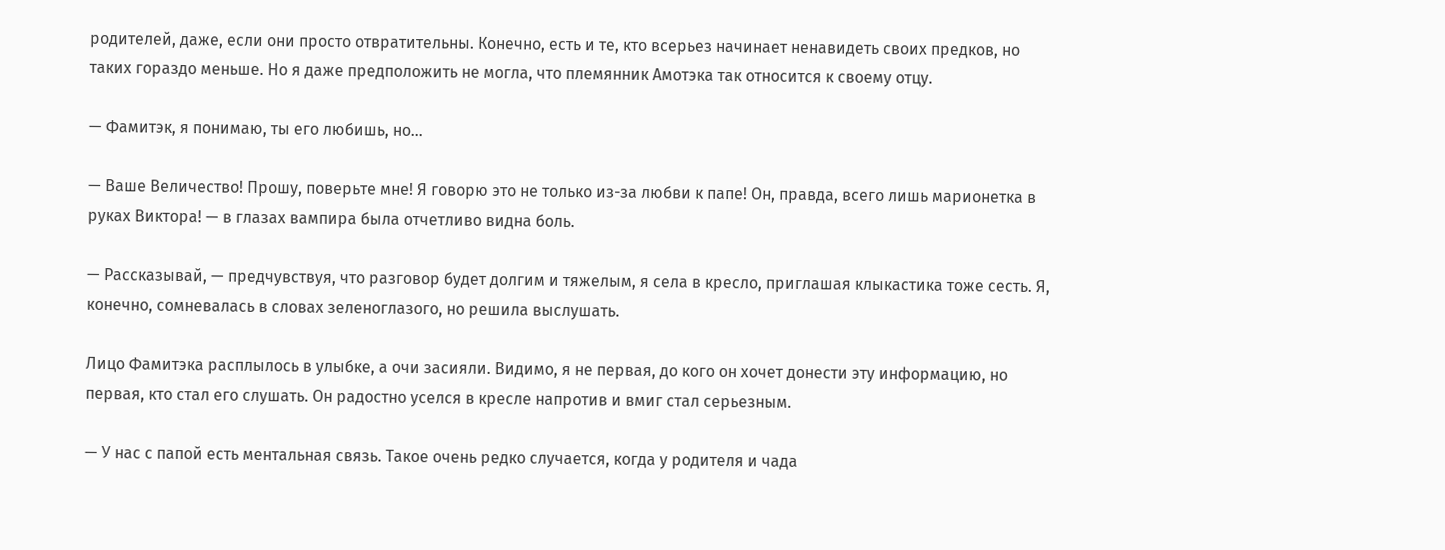родителей, даже, если они просто отвратительны. Конечно, есть и те, кто всерьез начинает ненавидеть своих предков, но таких гораздо меньше. Но я даже предположить не могла, что племянник Амотэка так относится к своему отцу.

— Фамитэк, я понимаю, ты его любишь, но…

— Ваше Величество! Прошу, поверьте мне! Я говорю это не только из-за любви к папе! Он, правда, всего лишь марионетка в руках Виктора! — в глазах вампира была отчетливо видна боль.

— Рассказывай, — предчувствуя, что разговор будет долгим и тяжелым, я села в кресло, приглашая клыкастика тоже сесть. Я, конечно, сомневалась в словах зеленоглазого, но решила выслушать.

Лицо Фамитэка расплылось в улыбке, а очи засияли. Видимо, я не первая, до кого он хочет донести эту информацию, но первая, кто стал его слушать. Он радостно уселся в кресле напротив и вмиг стал серьезным.

— У нас с папой есть ментальная связь. Такое очень редко случается, когда у родителя и чада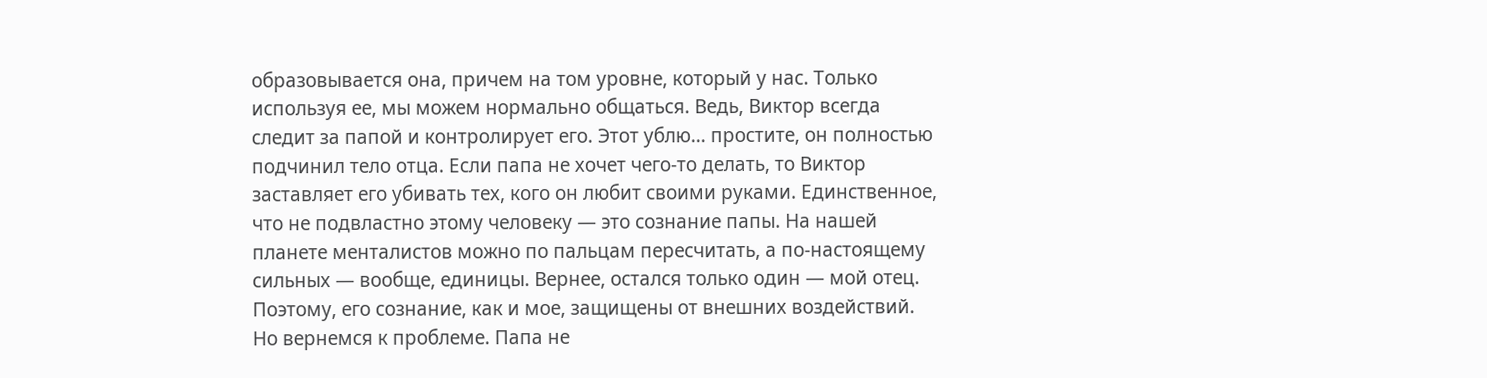образовывается она, причем на том уровне, который у нас. Только используя ее, мы можем нормально общаться. Ведь, Виктор всегда следит за папой и контролирует его. Этот ублю… простите, он полностью подчинил тело отца. Если папа не хочет чего-то делать, то Виктор заставляет его убивать тех, кого он любит своими руками. Единственное, что не подвластно этому человеку — это сознание папы. На нашей планете менталистов можно по пальцам пересчитать, а по-настоящему сильных — вообще, единицы. Вернее, остался только один — мой отец. Поэтому, его сознание, как и мое, защищены от внешних воздействий. Но вернемся к проблеме. Папа не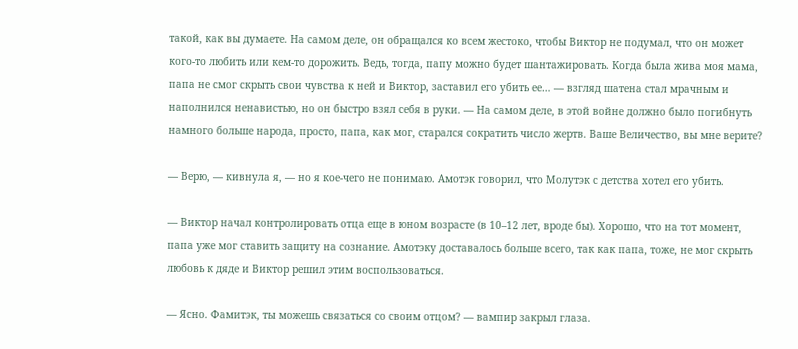такой, как вы думаете. На самом деле, он обращался ко всем жестоко, чтобы Виктор не подумал, что он может кого-то любить или кем-то дорожить. Ведь, тогда, папу можно будет шантажировать. Когда была жива моя мама, папа не смог скрыть свои чувства к ней и Виктор, заставил его убить ее… — взгляд шатена стал мрачным и наполнился ненавистью, но он быстро взял себя в руки. — На самом деле, в этой войне должно было погибнуть намного больше народа, просто, папа, как мог, старался сократить число жертв. Ваше Величество, вы мне верите?

— Верю, — кивнула я, — но я кое-чего не понимаю. Амотэк говорил, что Молутэк с детства хотел его убить.

— Виктор начал контролировать отца еще в юном возрасте (в 10–12 лет, вроде бы). Хорошо, что на тот момент, папа уже мог ставить защиту на сознание. Амотэку доставалось больше всего, так как папа, тоже, не мог скрыть любовь к дяде и Виктор решил этим воспользоваться.

— Ясно. Фамитэк, ты можешь связаться со своим отцом? — вампир закрыл глаза.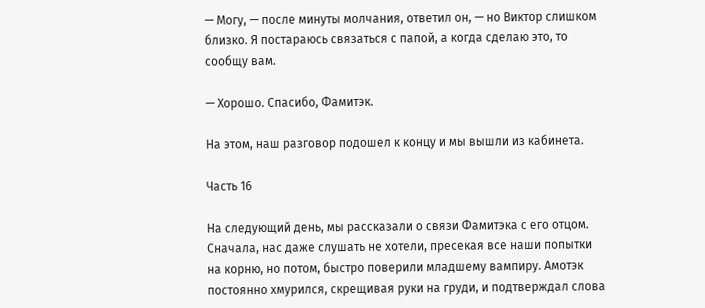— Могу, — после минуты молчания, ответил он, — но Виктор слишком близко. Я постараюсь связаться с папой, а когда сделаю это, то сообщу вам.

— Хорошо. Спасибо, Фамитэк.

На этом, наш разговор подошел к концу и мы вышли из кабинета.

Часть 16

На следующий день, мы рассказали о связи Фамитэка с его отцом. Сначала, нас даже слушать не хотели, пресекая все наши попытки на корню, но потом, быстро поверили младшему вампиру. Амотэк постоянно хмурился, скрещивая руки на груди, и подтверждал слова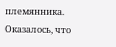племянника. Оказалось, что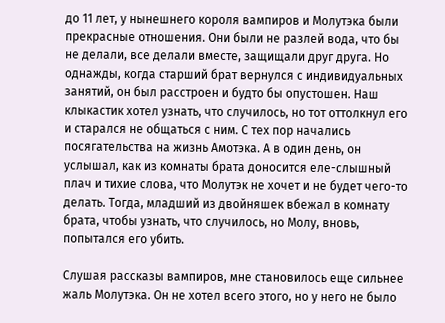до 11 лет, у нынешнего короля вампиров и Молутэка были прекрасные отношения. Они были не разлей вода, что бы не делали, все делали вместе, защищали друг друга. Но однажды, когда старший брат вернулся с индивидуальных занятий, он был расстроен и будто бы опустошен. Наш клыкастик хотел узнать, что случилось, но тот оттолкнул его и старался не общаться с ним. С тех пор начались посягательства на жизнь Амотэка. А в один день, он услышал, как из комнаты брата доносится еле-слышный плач и тихие слова, что Молутэк не хочет и не будет чего-то делать. Тогда, младший из двойняшек вбежал в комнату брата, чтобы узнать, что случилось, но Молу, вновь, попытался его убить.

Слушая рассказы вампиров, мне становилось еще сильнее жаль Молутэка. Он не хотел всего этого, но у него не было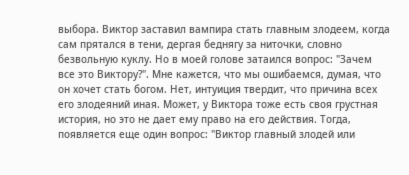выбора. Виктор заставил вампира стать главным злодеем, когда сам прятался в тени, дергая беднягу за ниточки, словно безвольную куклу. Но в моей голове затаился вопрос: "Зачем все это Виктору?". Мне кажется, что мы ошибаемся, думая, что он хочет стать богом. Нет, интуиция твердит, что причина всех его злодеяний иная. Может, у Виктора тоже есть своя грустная история, но это не дает ему право на его действия. Тогда, появляется еще один вопрос: "Виктор главный злодей или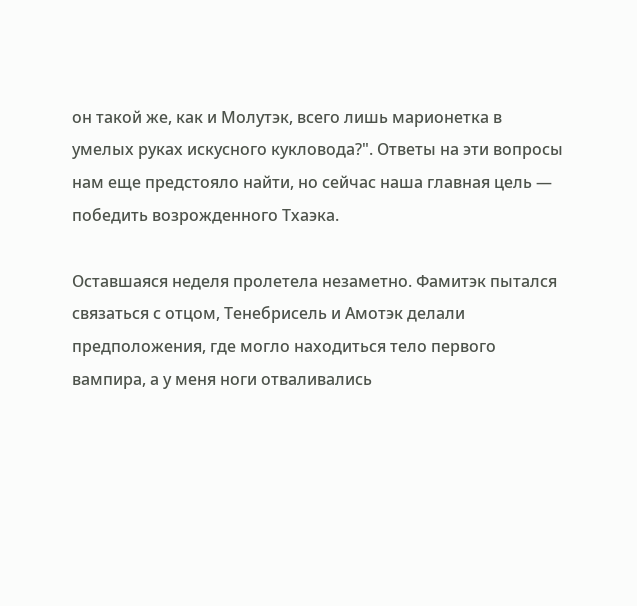он такой же, как и Молутэк, всего лишь марионетка в умелых руках искусного кукловода?". Ответы на эти вопросы нам еще предстояло найти, но сейчас наша главная цель — победить возрожденного Тхаэка.

Оставшаяся неделя пролетела незаметно. Фамитэк пытался связаться с отцом, Тенебрисель и Амотэк делали предположения, где могло находиться тело первого вампира, а у меня ноги отваливались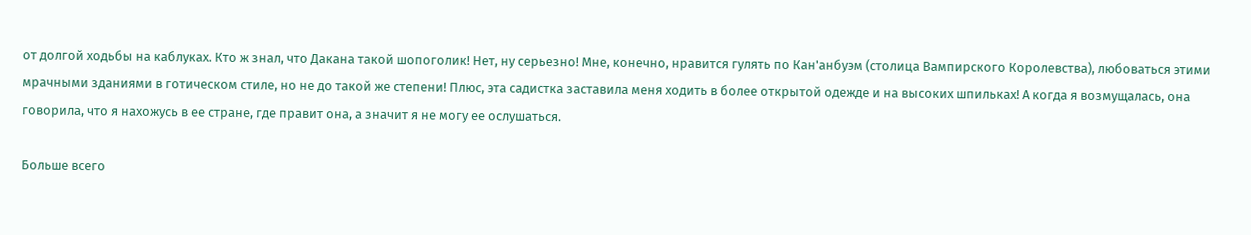от долгой ходьбы на каблуках. Кто ж знал, что Дакана такой шопоголик! Нет, ну серьезно! Мне, конечно, нравится гулять по Кан'анбуэм (столица Вампирского Королевства), любоваться этими мрачными зданиями в готическом стиле, но не до такой же степени! Плюс, эта садистка заставила меня ходить в более открытой одежде и на высоких шпильках! А когда я возмущалась, она говорила, что я нахожусь в ее стране, где правит она, а значит я не могу ее ослушаться.

Больше всего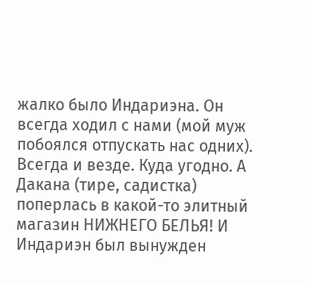жалко было Индариэна. Он всегда ходил с нами (мой муж побоялся отпускать нас одних). Всегда и везде. Куда угодно. А Дакана (тире, садистка) поперлась в какой-то элитный магазин НИЖНЕГО БЕЛЬЯ! И Индариэн был вынужден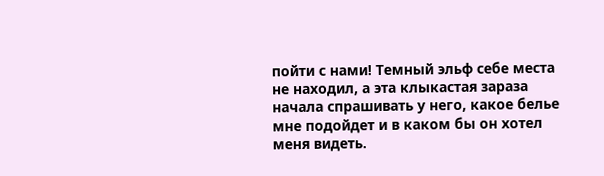пойти с нами! Темный эльф себе места не находил, а эта клыкастая зараза начала спрашивать у него, какое белье мне подойдет и в каком бы он хотел меня видеть.